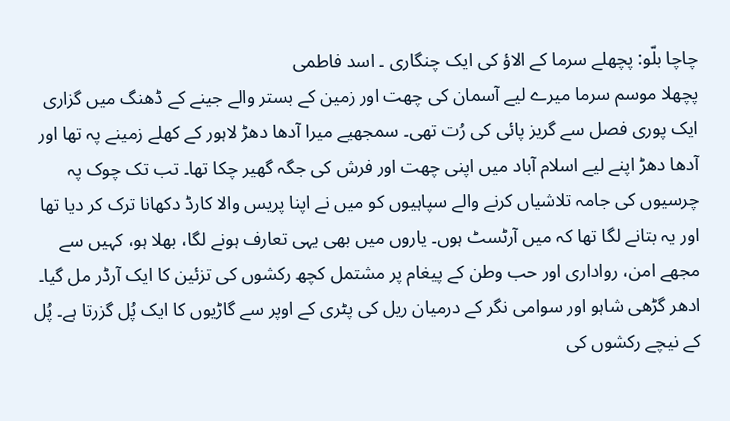چاچا بلّو: پچھلے سرما کے الاؤ کی ایک چنگاری ۔ اسد فاطمی
پچھلا موسم سرما میرے لیے آسمان کی چھت اور زمین کے بستر والے جینے کے ڈھنگ میں گزاری ایک پوری فصل سے گریز پائی کی رُت تھی۔ سمجھیے میرا آدھا دھڑ لاہور کے کھلے زمینے پہ تھا اور آدھا دھڑ اپنے لیے اسلام آباد میں اپنی چھت اور فرش کی جگہ گھیر چکا تھا۔ تب تک چوک پہ چرسیوں کی جامہ تلاشیاں کرنے والے سپاہیوں کو میں نے اپنا پریس والا کارڈ دکھانا ترک کر دیا تھا اور یہ بتانے لگا تھا کہ میں آرٹسٹ ہوں۔ یاروں میں بھی یہی تعارف ہونے لگا، بھلا ہو، کہیں سے مجھے امن، رواداری اور حب وطن کے پیغام پر مشتمل کچھ رکشوں کی تزئین کا ایک آرڈر مل گیا۔ ادھر گڑھی شاہو اور سوامی نگر کے درمیان ریل کی پٹری کے اوپر سے گاڑیوں کا ایک پُل گزرتا ہے۔ پُل کے نیچے رکشوں کی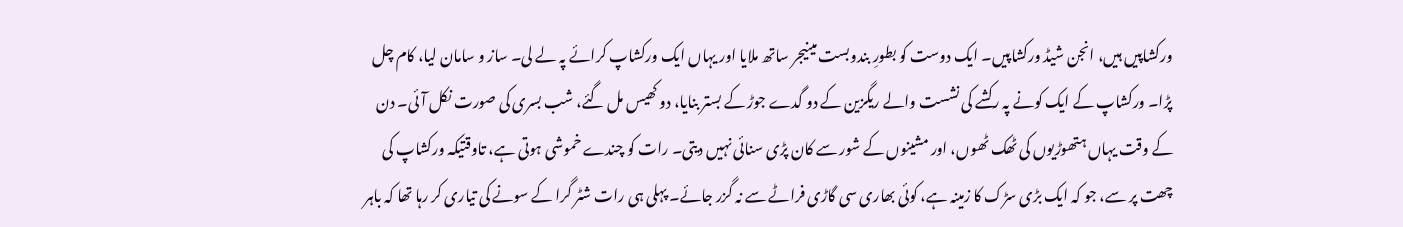ورکشاپیں ہیں، انجن شیڈ ورکشاپیں۔ ایک دوست کو بطورِ بندوبست مینیجر ساتھ ملایا اور یہاں ایک ورکشاپ کرائے پہ لے لی۔ ساز و سامان لیا، کام چل پڑا۔ ورکشاپ کے ایک کونے پہ رکشے کی نشست والے ریگزین کے دو گدے جوڑ کے بستر بنایا، دو کھیس مل گئے، شب بسری کی صورت نکل آئی۔ دن کے وقت یہاں ہتھوڑیوں کی ٹھک ٹھوں، اور مشینوں کے شور سے کان پڑی سنائی نہیں دیتی۔ رات کو چندے خموشی ہوتی ہے، تاوقتیکہ ورکشاپ کی چھت پر سے، جو کہ ایک بڑی سڑک کا زمینہ ہے، کوئی بھاری سی گاڑی فراٹے سے نہ گزر جائے۔ پہلی ہی رات شٹر گرا کے سونے کی تیاری کر رہا تھا کہ باہر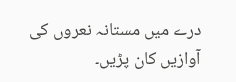درے میں مستانہ نعروں کی آوازیں کان پڑیں۔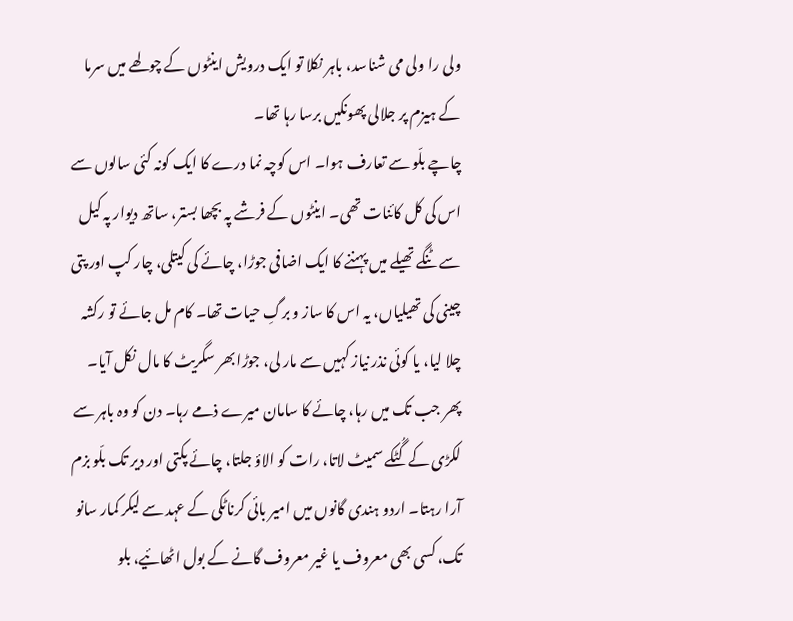ولی را ولی می شناسد، باہر نکلا تو ایک درویش اینٹوں کے چولھے میں سرما کے ہیزم پر جلالی پھونکیں برسا رہا تھا۔
چاچے بلّو سے تعارف ہوا۔ اس کوچہ نما درے کا ایک کونہ کئی سالوں سے اس کی کل کائنات تھی۔ اینٹوں کے فرشے پہ بچھا بستر، ساتھ دیوار پہ کیل سے ٹنگے تھیلے میں پہننے کا ایک اضافی جوڑا، چائے کی کیتلی، چار کپ اور پتی چینی کی تھیلیاں، یہ اس کا ساز و برگِ حیات تھا۔ کام مل جائے تو رکشہ چلا لیا، یا کوئی نذر نیاز کہیں سے مار لی، جوڑا بھر سگریٹ کا مال نکل آیا۔ پھر جب تک میں رہا، چائے کا سامان میرے ذمے رہا۔ دن کو وہ باہر سے لکڑی کے گُٹکے سمیٹ لاتا، رات کو الاؤ جلتا، چائے پکتی اور دیر تک بلّو بزم آرا رہتا۔ اردو ہندی گانوں میں امیر بائی کرناٹکی کے عہد سے لیکر کمار سانو تک، کسی بھی معروف یا غیر معروف گانے کے بول اٹھائیے، بلو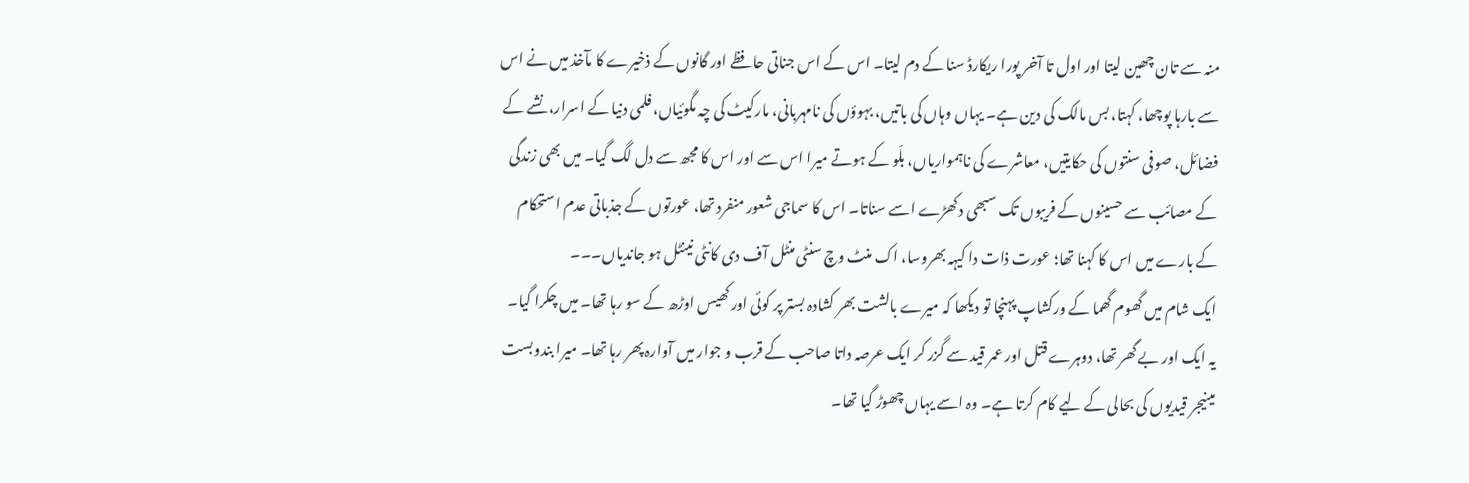منہ سے تان چھین لیتا اور اول تا آخر پورا ریکارڈ سنا کے دم لیتا۔ اس کے اس جناتی حافظے اور گانوں کے ذخیرے کا مآخذ میں نے اس سے بارہا پوچھا، کہتا، بس مالک کی دین ہے۔ یہاں وہاں کی باتیں، بہوؤں کی نامہربانی، مارکیٹ کی چہ مگوئیاں، فلمی دنیا کے اسرار، نشے کے فضائل، صوفی سنتوں کی حکایتیں، معاشرے کی ناہمواریاں، بلّو کے ہوتے میرا اس سے اور اس کا مجھ سے دل لگ گیا۔ میں بھی زندگی کے مصائب سے حسینوں کے فریبوں تک سبھی دکھڑے اسے سناتا۔ اس کا سماجی شعور منفرد تھا، عورتوں کے جذباتی عدم استحکام کے بارے میں اس کا کہنا تھا؛ عورت ذات دا کیہہ بھروسا، اک منٹ وچ سنٹی منٹل آف دی کانٹی نینٹل ہو جاندیاں۔۔۔
ایک شام میں گھوم گھما کے ورکشاپ پہنچا تو دیکھا کہ میرے بالشت بھر کشادہ بستر پر کوئی اور کھیس اوڑھ کے سو رہا تھا۔ میں چکرا گیا۔ یہ ایک اور بے گھر تھا، دوہرے قتل اور عمر قید سے گزر کر ایک عرصہ داتا صاحب کے قرب و جوار میں آوارہ پھر رہا تھا۔ میرا بندوبست مینیجر قیدیوں کی بحالی کے لیے کام کرتا ہے۔ وہ اسے یہاں چھوڑ گیا تھا۔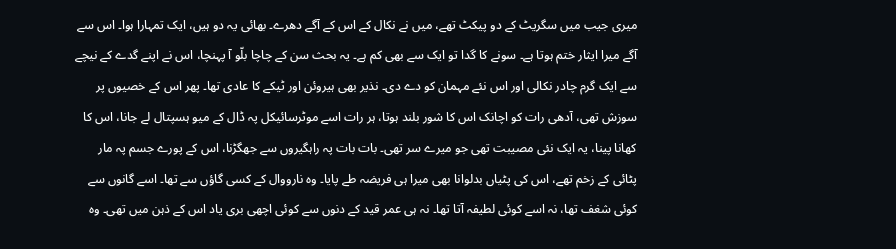میری جیب میں سگریٹ کے دو پیکٹ تھے، میں نے نکال کے اس کے آگے دھرے۔ بھائی یہ دو ہیں، ایک تمہارا ہوا۔ اس سے آگے میرا ایثار ختم ہوتا ہے۔ سونے کا گدا تو ایک سے بھی کم ہے۔ یہ بحث سن کے چاچا بلّو آ پہنچا، اس نے اپنے گدے کے نیچے سے ایک گرم چادر نکالی اور اس نئے مہمان کو دے دی۔ نذیر بھی ہیروئن اور ٹیکے کا عادی تھا۔ پھر اس کے خصیوں پر سوزش تھی، آدھی رات کو اچانک اس کا شور بلند ہوتا، ہر رات اسے موٹرسائیکل پہ ڈال کے میو ہسپتال لے جانا، اس کا کھانا پینا، یہ ایک نئی مصیبت تھی جو میرے سر تھی۔ بات بات پہ راہگیروں سے جھگڑنا، اس کے پورے جسم پہ مار پٹائی کے زخم تھے، اس کی پٹیاں بدلوانا بھی میرا ہی فریضہ طے پایا۔ وہ نارووال کے کسی گاؤں سے تھا۔ اسے گانوں سے کوئی شغف تھا، نہ اسے کوئی لطیفہ آتا تھا۔ نہ ہی عمر قید کے دنوں سے کوئی اچھی بری یاد اس کے ذہن میں تھی۔ وہ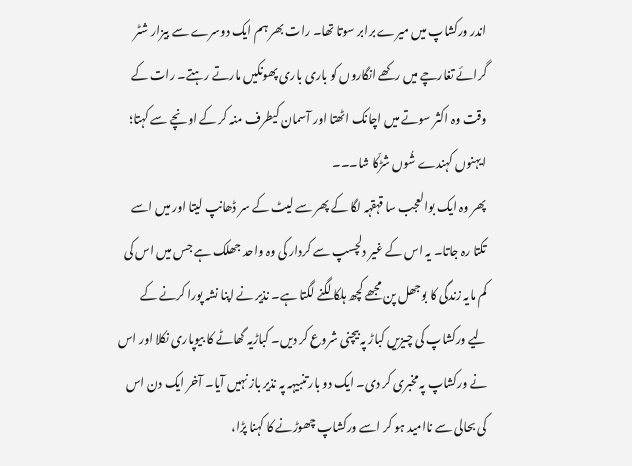اندر ورکشاپ میں میرے برابر سوتا تھا۔ رات بھر ہم ایک دوسرے سے بیزار شٹر گرائے تغارچے میں رکھے انگاروں کو باری باری پھونکیں مارتے رہتے۔ رات کے وقت وہ اکثر سوتے میں اچانک اٹھتا اور آسمان کیطرف منہ کر کے اونچے سے کہتا؛
ایہنوں کہندے شُوں شڑکّا شا۔۔۔
پھر وہ ایک بوالعجب سا قہقہہ لگا کے پھر سے لیٹ کے سر ڈھانپ لیتا اور میں اسے تکتا رہ جاتا۔ یہ اس کے غیر دلچسپ سے کردار کی وہ واحد جھلک ہے جس میں اس کی کم مایہ زندگی کا بوجھل پن مجھے کچھ ہلکا لگنے لگتا ہے۔ نذیر نے اپنا نشہ پورا کرنے کے لیے ورکشاپ کی چیزیں کباڑ پہ بیچنی شروع کر دیں۔ کباڑیہ گھاٹے کا بیوپاری نکلا اور اس نے ورکشاپ پہ مخبری کر دی۔ ایک دو بار تنبیہہ پہ نذیر باز نہیں آیا۔ آخر ایک دن اس کی بحالی سے ناامید ہو کر اسے ورکشاپ چھوڑنے کا کہنا پڑا،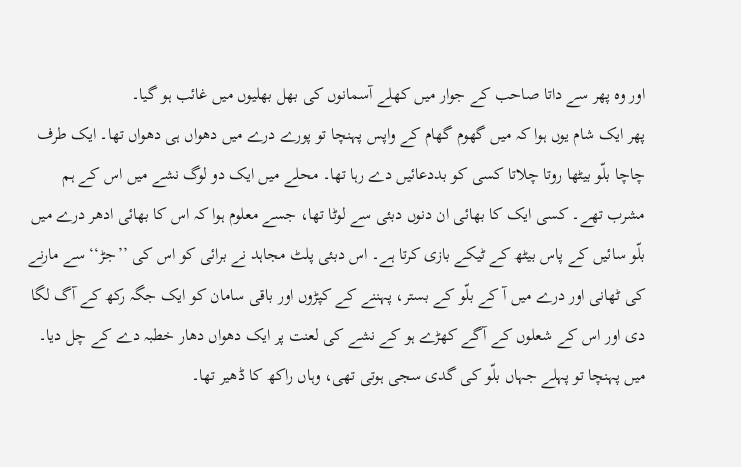اور وہ پھر سے داتا صاحب کے جوار میں کھلے آسمانوں کی بھل بھلیوں میں غائب ہو گیا۔
پھر ایک شام یوں ہوا کہ میں گھوم گھام کے واپس پہنچا تو پورے درے میں دھواں ہی دھواں تھا۔ ایک طرف چاچا بلّو بیٹھا روتا چلاتا کسی کو بددعائیں دے رہا تھا۔ محلے میں ایک دو لوگ نشے میں اس کے ہم مشرب تھے۔ کسی ایک کا بھائی ان دنوں دبئی سے لوٹا تھا، جسے معلوم ہوا کہ اس کا بھائی ادھر درے میں بلّو سائیں کے پاس بیٹھ کے ٹیکے بازی کرتا ہے۔ اس دبئی پلٹ مجاہد نے برائی کو اس کی ’’جڑ‘‘ سے مارنے کی ٹھانی اور درے میں آ کے بلّو کے بستر، پہننے کے کپڑوں اور باقی سامان کو ایک جگہ رکھ کے آگ لگا دی اور اس کے شعلوں کے آگے کھڑے ہو کے نشے کی لعنت پر ایک دھواں دھار خطبہ دے کے چل دیا۔ میں پہنچا تو پہلے جہاں بلّو کی گدی سجی ہوتی تھی، وہاں راکھ کا ڈھیر تھا۔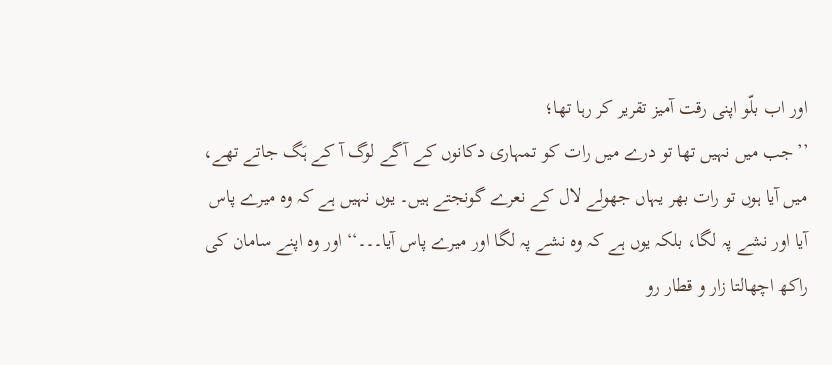اور اب بلّو اپنی رقت آمیز تقریر کر رہا تھا؛
’’جب میں نہیں تھا تو درے میں رات کو تمہاری دکانوں کے آگے لوگ آ کے ہَگ جاتے تھے، میں آیا ہوں تو رات بھر یہاں جھولے لال کے نعرے گونجتے ہیں۔ یوں نہیں ہے کہ وہ میرے پاس آیا اور نشے پہ لگا، بلکہ یوں ہے کہ وہ نشے پہ لگا اور میرے پاس آیا۔۔۔‘‘ اور وہ اپنے سامان کی راکھ اچھالتا زار و قطار رو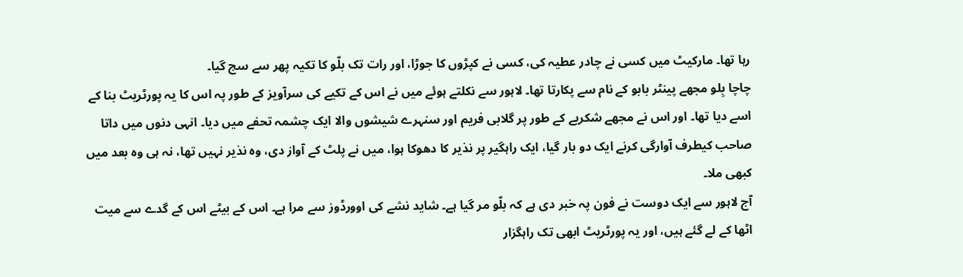رہا تھا۔ مارکیٹ میں کسی نے چادر عطیہ کی، کسی نے کپڑوں کا جوڑا، اور رات تک بلّو کا تکیہ پھر سے سج گیا۔
چاچا بِلو مجھے پینٹر بابو کے نام سے پکارتا تھا۔ لاہور سے نکلتے ہوئے میں نے اس کے تکیے کی سرآویز کے طور پہ اس کا یہ پورٹریٹ بنا کے اسے دیا تھا۔ اور اس نے مجھے شکریے کے طور پر گلابی فریم اور سنہرے شیشوں والا ایک چشمہ تحفے میں دیا۔ انہی دنوں میں داتا صاحب کیطرف آوارگی کرنے ایک دو بار گیا، ایک راہگیر پر نذیر کا دھوکا ہوا، میں نے پلٹ کے آواز دی، وہ نذیر نہیں تھا، نہ ہی وہ بعد میں کبھی ملا۔
آج لاہور سے ایک دوست نے فون پہ خبر دی ہے کہ بلّو مر گیا ہے۔ شاید نشے کی اوورڈوز سے مرا ہے۔ اس کے بیٹے اس کے گدے سے میت اٹھا کے لے گئے ہیں، اور یہ پورٹریٹ ابھی تک راہگزار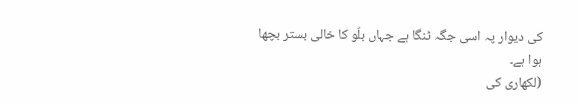کی دیوار پہ اسی جگہ ٹنگا ہے جہاں بلّو کا خالی بستر بچھا ہوا ہے۔
(لکھاری کی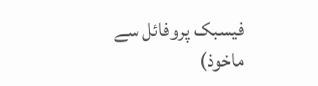فیسبک پروفائل سے ماخوذ)